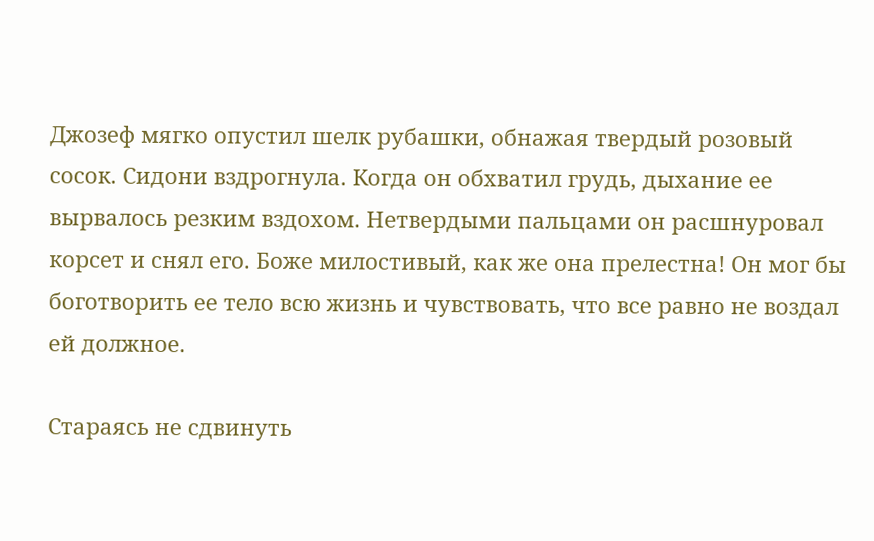Джозеф мягко опустил шелк рубашки, обнажая твердый розовый сосок. Сидони вздрогнула. Когда он обхватил грудь, дыхание ее вырвалось резким вздохом. Нетвердыми пальцами он расшнуровал корсет и снял его. Боже милостивый, как же она прелестна! Он мог бы боготворить ее тело всю жизнь и чувствовать, что все равно не воздал ей должное.

Стараясь не сдвинуть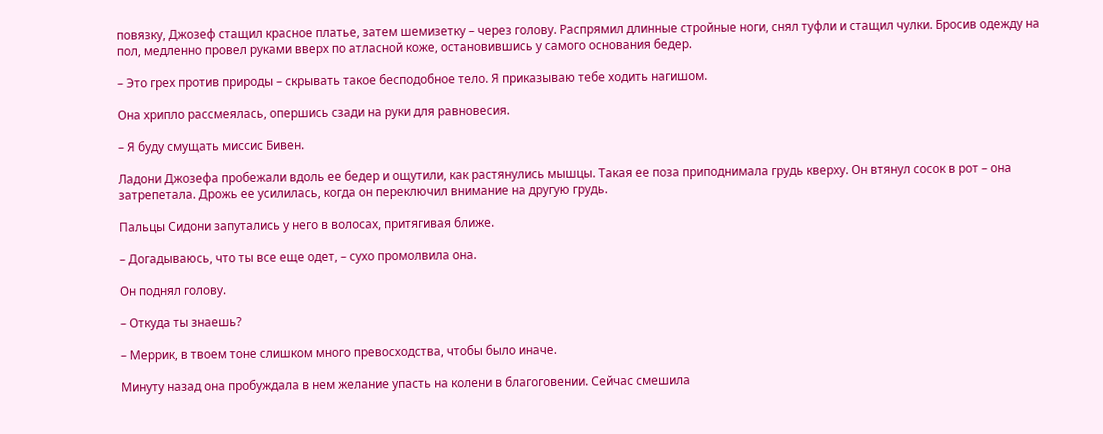повязку, Джозеф стащил красное платье, затем шемизетку – через голову. Распрямил длинные стройные ноги, снял туфли и стащил чулки. Бросив одежду на пол, медленно провел руками вверх по атласной коже, остановившись у самого основания бедер.

– Это грех против природы – скрывать такое бесподобное тело. Я приказываю тебе ходить нагишом.

Она хрипло рассмеялась, опершись сзади на руки для равновесия.

– Я буду смущать миссис Бивен.

Ладони Джозефа пробежали вдоль ее бедер и ощутили, как растянулись мышцы. Такая ее поза приподнимала грудь кверху. Он втянул сосок в рот – она затрепетала. Дрожь ее усилилась, когда он переключил внимание на другую грудь.

Пальцы Сидони запутались у него в волосах, притягивая ближе.

– Догадываюсь, что ты все еще одет, – сухо промолвила она.

Он поднял голову.

– Откуда ты знаешь?

– Меррик, в твоем тоне слишком много превосходства, чтобы было иначе.

Минуту назад она пробуждала в нем желание упасть на колени в благоговении. Сейчас смешила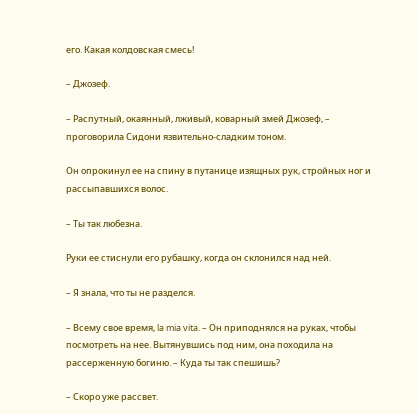его. Какая колдовская смесь!

– Джозеф.

– Распутный, окаянный, лживый, коварный змей Джозеф, – проговорила Сидони язвительно-сладким тоном.

Он опрокинул ее на спину в путанице изящных рук, стройных ног и рассыпавшихся волос.

– Ты так любезна.

Руки ее стиснули его рубашку, когда он склонился над ней.

– Я знала, что ты не разделся.

– Всему свое время, la mia vita. – Он приподнялся на руках, чтобы посмотреть на нее. Вытянувшись под ним, она походила на рассерженную богиню. – Куда ты так спешишь?

– Скоро уже рассвет.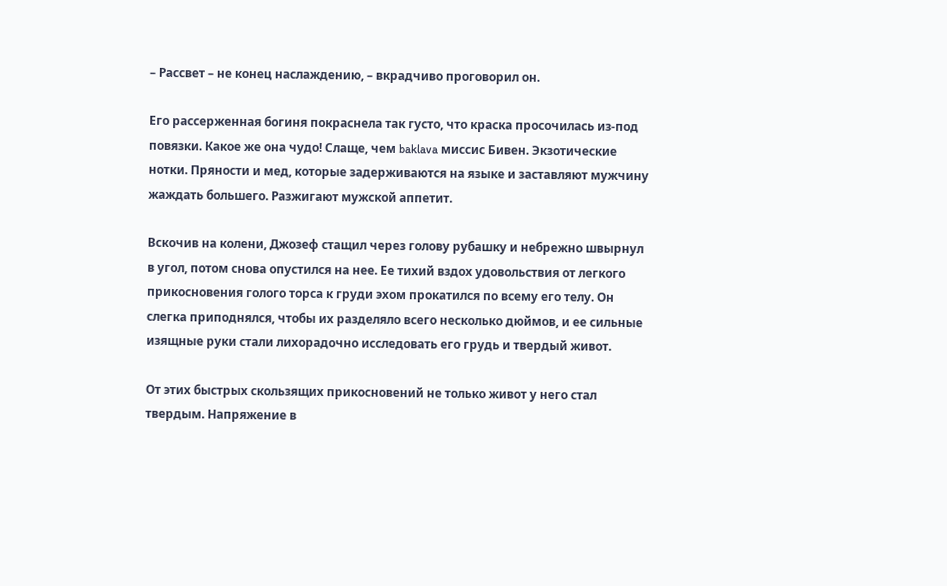– Рассвет – не конец наслаждению, – вкрадчиво проговорил он.

Его рассерженная богиня покраснела так густо, что краска просочилась из-под повязки. Какое же она чудо! Слаще, чем baklava миссис Бивен. Экзотические нотки. Пряности и мед, которые задерживаются на языке и заставляют мужчину жаждать большего. Разжигают мужской аппетит.

Вскочив на колени, Джозеф стащил через голову рубашку и небрежно швырнул в угол, потом снова опустился на нее. Ее тихий вздох удовольствия от легкого прикосновения голого торса к груди эхом прокатился по всему его телу. Он слегка приподнялся, чтобы их разделяло всего несколько дюймов, и ее сильные изящные руки стали лихорадочно исследовать его грудь и твердый живот.

От этих быстрых скользящих прикосновений не только живот у него стал твердым. Напряжение в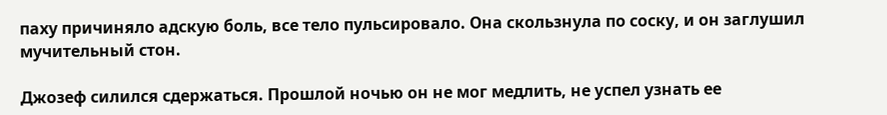паху причиняло адскую боль, все тело пульсировало. Она скользнула по соску, и он заглушил мучительный стон.

Джозеф силился сдержаться. Прошлой ночью он не мог медлить, не успел узнать ее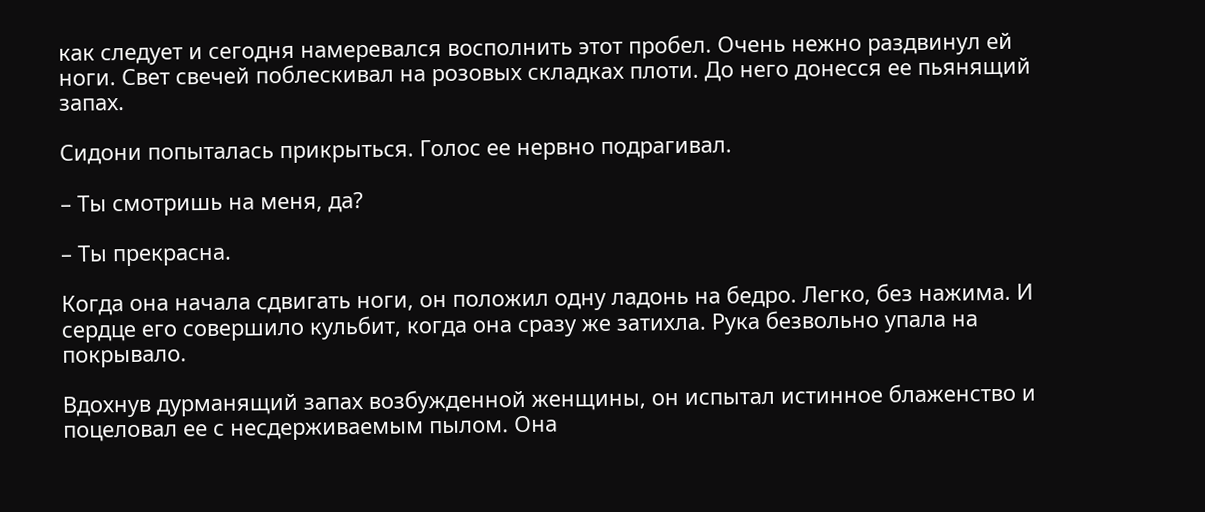как следует и сегодня намеревался восполнить этот пробел. Очень нежно раздвинул ей ноги. Свет свечей поблескивал на розовых складках плоти. До него донесся ее пьянящий запах.

Сидони попыталась прикрыться. Голос ее нервно подрагивал.

– Ты смотришь на меня, да?

– Ты прекрасна.

Когда она начала сдвигать ноги, он положил одну ладонь на бедро. Легко, без нажима. И сердце его совершило кульбит, когда она сразу же затихла. Рука безвольно упала на покрывало.

Вдохнув дурманящий запах возбужденной женщины, он испытал истинное блаженство и поцеловал ее с несдерживаемым пылом. Она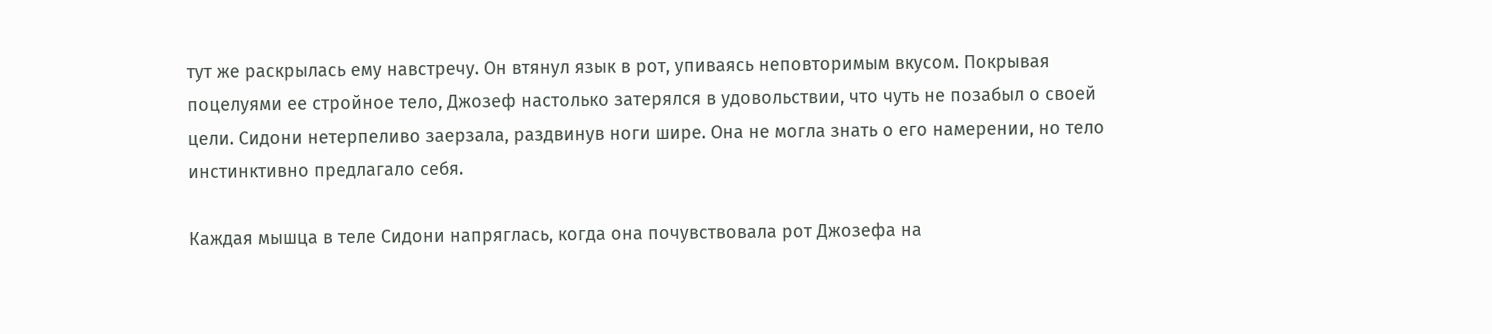тут же раскрылась ему навстречу. Он втянул язык в рот, упиваясь неповторимым вкусом. Покрывая поцелуями ее стройное тело, Джозеф настолько затерялся в удовольствии, что чуть не позабыл о своей цели. Сидони нетерпеливо заерзала, раздвинув ноги шире. Она не могла знать о его намерении, но тело инстинктивно предлагало себя.

Каждая мышца в теле Сидони напряглась, когда она почувствовала рот Джозефа на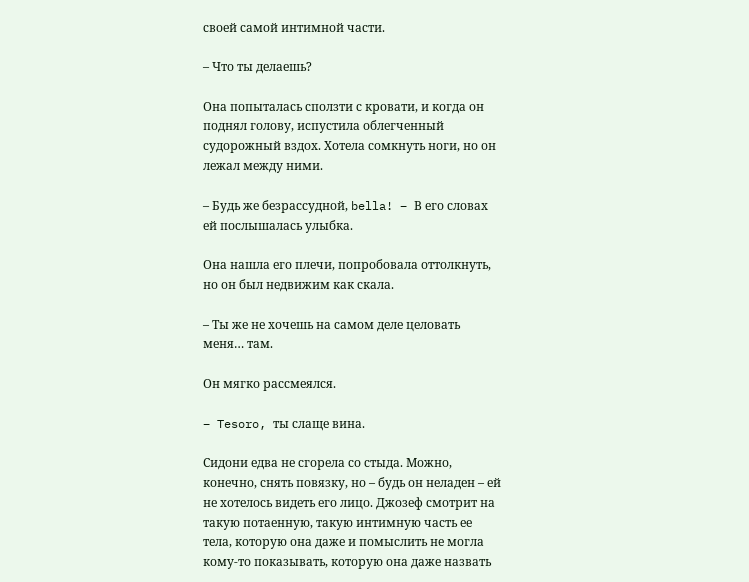своей самой интимной части.

– Что ты делаешь?

Она попыталась сползти с кровати, и когда он поднял голову, испустила облегченный судорожный вздох. Хотела сомкнуть ноги, но он лежал между ними.

– Будь же безрассудной, bella! – В его словах ей послышалась улыбка.

Она нашла его плечи, попробовала оттолкнуть, но он был недвижим как скала.

– Ты же не хочешь на самом деле целовать меня… там.

Он мягко рассмеялся.

– Tesoro, ты слаще вина.

Сидони едва не сгорела со стыда. Можно, конечно, снять повязку, но – будь он неладен – ей не хотелось видеть его лицо. Джозеф смотрит на такую потаенную, такую интимную часть ее тела, которую она даже и помыслить не могла кому-то показывать, которую она даже назвать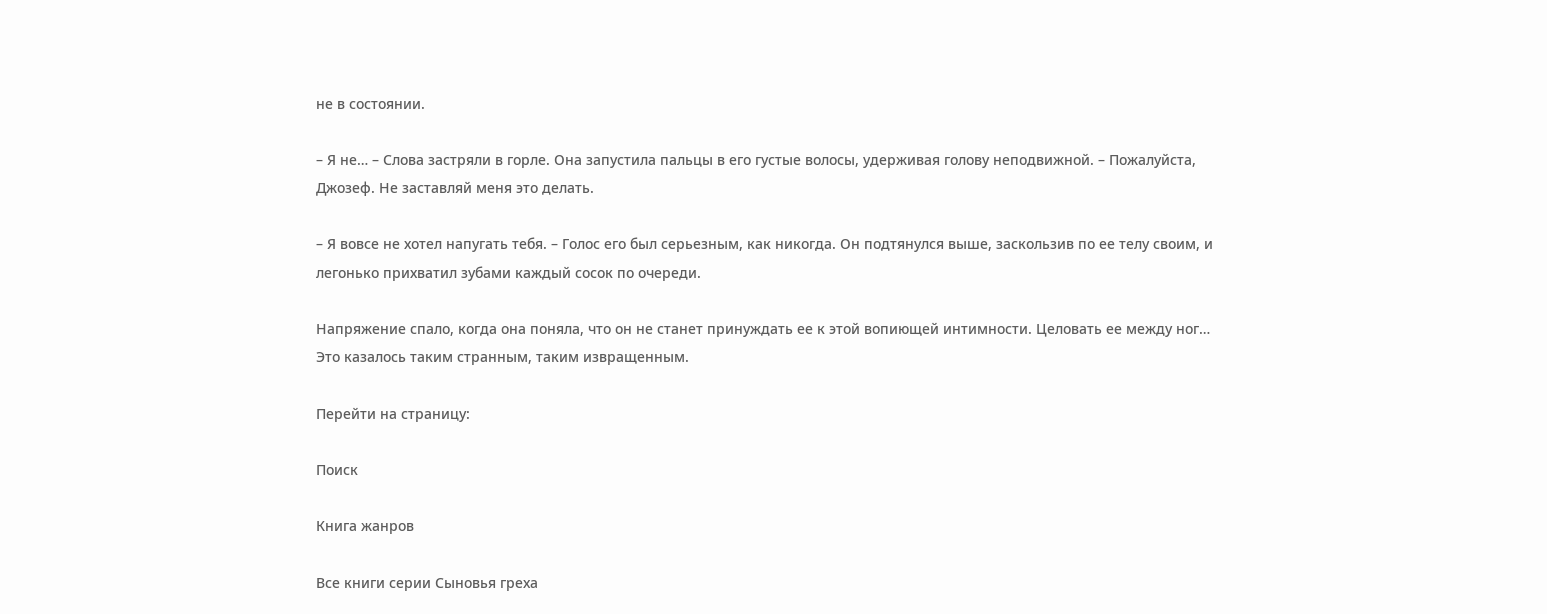не в состоянии.

– Я не… – Слова застряли в горле. Она запустила пальцы в его густые волосы, удерживая голову неподвижной. – Пожалуйста, Джозеф. Не заставляй меня это делать.

– Я вовсе не хотел напугать тебя. – Голос его был серьезным, как никогда. Он подтянулся выше, заскользив по ее телу своим, и легонько прихватил зубами каждый сосок по очереди.

Напряжение спало, когда она поняла, что он не станет принуждать ее к этой вопиющей интимности. Целовать ее между ног… Это казалось таким странным, таким извращенным.

Перейти на страницу:

Поиск

Книга жанров

Все книги серии Сыновья греха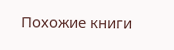Похожие книги